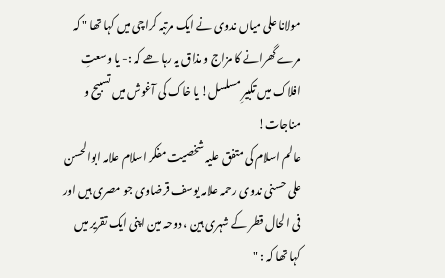مولانا علی میاں ندوی نے ایک مرتبہ کراچی میں کہا تھا " کہ مرے گھرانے کا مزاج و مذاق یہ رہا ھے کہ :- یا وسعتِ افلاک میں تکبیرِ مسلسل! یا خاک کی آغوش میں تسبیح و مناجات!
عالم اسلام کی متفق علیہ شخصیت مفکر اسلام علامہ ابوالحسن علی حسنی ندوی رحمہ علامہ یوسف قرضاوی جو مصری ہیں اور فی الحال قطر کے شہری ہین ، دوحہ مین اپنی ایک تقریر میں کہا تھا کہ : "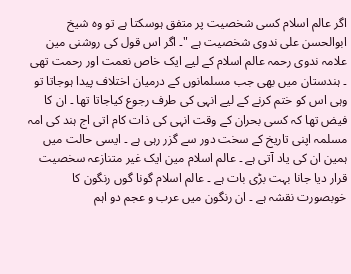اگر عالم اسلام کسی شخصیت پر متفق ہوسکتا ہے تو وہ شیخ ابوالحسن علی ندوی شخصیت ہے "۔ اگر اس قول کی روشنی مین علامہ ندوی رحمہ عالم اسلام کے لیے ایک خاص نعمت اور رحمت تھی ۔ ہندستان میں بھی جب مسلمانوں کے درمیان اختلاف پیدا ہوجاتا تو وہی اس کو ختم کرنے کے لیے انہی کی طرف رجوع کیاجاتا تھا ۔ ان کا فیض تھا کہ کسی بحران کے وقت انہی کی ذات کام اتی اج ہند کی امہ مسلمہ اپنی تاریخ کے سخت دور سے گزر رہی ہے ۔ ایسی حالت میں ہمین ان کی یاد آتی ہے ۔ عالم اسلام مین ایک غیر متنازعہ سخصیت قرار دیا جانا بہت بڑی بات ہے ۔ عالم اسلام گونا گوں رنگون کا خوبصورت نقشہ ہے ۔ ان رنگون میں عرب و عجم دو اہم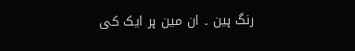رنگ ہین ۔ ان مین ہر ایک کی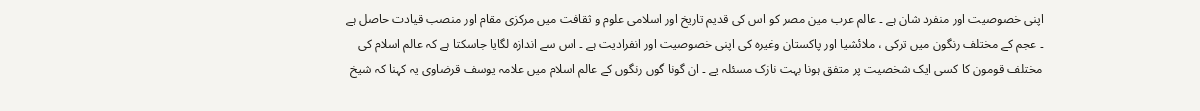اپنی خصوصیت اور منفرد شان ہے ۔ عالم عرب مین مصر کو اس کی قدیم تاریخ اور اسلامی علوم و ثقافت میں مرکزی مقام اور منصب قیادت حاصل ہے ۔ عجم کے مختلف رنگون میں ترکی ، ملائشیا اور پاکستان وغیرہ کی اپنی خصوصیت اور انفرادیت ہے ۔ اس سے اندازہ لگایا جاسکتا ہے کہ عالم اسلام کی مختلف قومون کا کسی ایک شخصیت پر متفق ہونا بہت نازک مسئلہ یے ۔ ان گونا گوں رنگوں کے عالم اسلام میں علامہ یوسف قرضاوی یہ کہنا کہ شیخ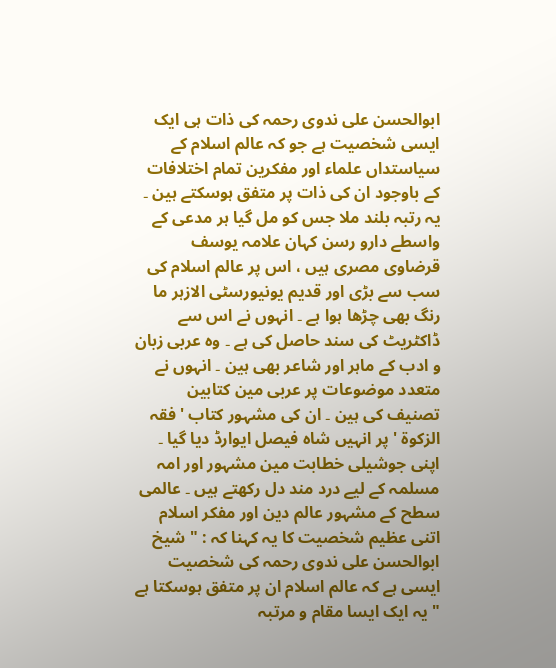ابوالحسن علی ندوی رحمہ کی ذات ہی ایک ایسی شخصیت ہے جو کہ عالم اسلام کے سیاستداں علماء اور مفکرین تمام اختلافات کے باوجود ان کی ذات پر متفق ہوسکتے ہین ۔ یہ رتبہ بلند ملا جس کو مل گیا ہر مدعی کے واسطے دارو رسن کہان علامہ یوسف قرضاوی مصری ہیں ، اس پر عالم اسلام کی سب سے بڑی اور قدیم یونیورسٹی الازہر ما رنگ بھی چڑھا ہوا ہے ۔ انہوں نے اس سے ڈاکٹریٹ کی سند حاصل کی ہے ۔ وہ عربی زبان و ادب کے ماہر اور شاعر بھی ہین ۔ انہوں نے متعدد موضوعات پر عربی مین کتابین تصنیف کی ہین ۔ ان کی مشہور کتاب ' فقہ الزکوة ' پر انہیں شاہ فیصل ایوارڈ دیا گیا ۔ اپنی جوشیلی خطابت مین مشہور اور امہ مسلمہ کے لیے درد مند دل رکھتے ہیں ۔ عالمی سطح کے مشہور عالم دین اور مفکر اسلام اتنی عظیم شخصیت کا یہ کہنا کہ : " شیخ ابوالحسن علی ندوی رحمہ کی شخصیت ایسی ہے کہ عالم اسلام ان پر متفق ہوسکتا ہے " یہ ایک ایسا مقام و مرتبہ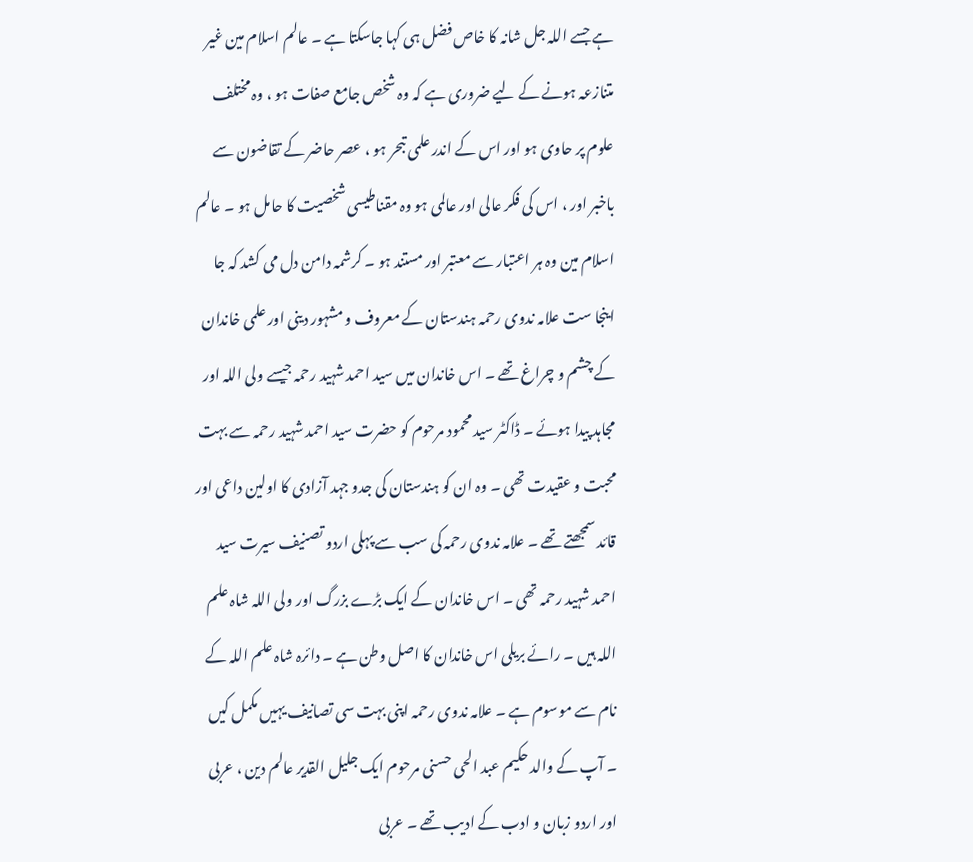ہے جسے اللہ جل شانہ کا خاص فضل ہی کہا جاسکتا ہے ۔ عالم اسلام مین غیر متنازعہ ہونے کے لیے ضروری ہے کہ وہ شخص جامع صفات ہو ، وہ مختلف علوم پر حاوی ہو اور اس کے اندر علمی تبحر ہو ، عصر حاضر کے تقاضون سے باخبر اور ، اس کی فکر عالی اور عالمی ہو وہ مقناطیسی شخصیت کا حامل ہو ۔ عالم اسلام مین وہ ہر اعتبار سے معتبر اور مستند ہو ۔ کرشمہ دامن دل می کشد کہ جا اینجا ست علامہ ندوی رحمہ ہندستان کے معروف و مشہور دینی اور علمی خاندان کے چشم و چراغ تھے ۔ اس خاندان میں سید احمد شہید رحمہ جیسے ولی اللہ اور مجاہد پیدا ہوئے ۔ ڈاکٹر سید محمود مرحوم کو حضرت سید احمد شہید رحمہ سے بہت محبت و عقیدت تھی ۔ وہ ان کو ہندستان کی جدو جہد آزادی کا اولین داعی اور قائد سمجھتے تھے ۔ علامہ ندوی رحمہ کی سب سے پہلی اردو تصنیف سیرت سید احمد شہید رحمہ تھی ۔ اس خاندان کے ایک بڑے بزرگ اور ولی اللہ شاہ علم اللہ ہیں ۔ رائے بریلی اس خاندان کا اصل وطن ہے ۔ دائرہ شاہ علم اللہ کے نام سے موسوم ہے ۔ علامہ ندوی رحمہ اپنی بہت سی تصانیف یہیں مکمل کیں ۔ آپ کے والد حکیم عبد الحی حسنی مرحوم ایک جلیل القدیر عالم دین ، عربی اور اردو زبان و ادب کے ادیب تھے ۔ عربی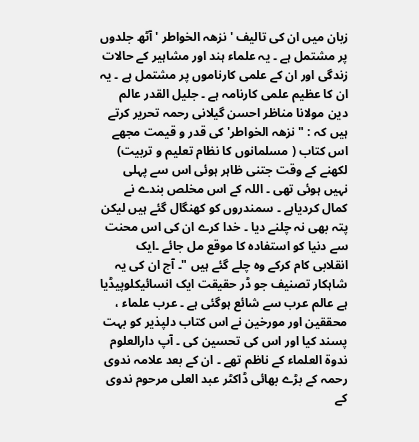زبان میں ان کی تالیف ' نزھہ الخواطر ' آٹھ جلدوں پر مشتمل ہے ۔ یہ علماء ہند اور مشاہیر کے حالات زندگی اور ان کے علمی کارناموں پر مشتمل ہے ۔ یہ ان کا عظیم علمی کارنامہ ہے ۔ جلیل القدر عالم دین مولانا مناظر احسن گیلانی رحمہ تحریر کرتے ہیں کہ : " نزھہ الخواطر' کی قدر و قیمت مجھے اس کتاب ( مسلمانوں کا نظام تعلیم و تربیت) لکھنے کے وقت جتنی ظاہر ہوئی اس سے پہلی نہیں ہوئی تھی ۔ اللہ کے اس مخلص بندے نے کمال کردیاہے ۔ سمندروں کو کھنگال گئے ہیں لیکن پتہ بھی نہ چلنے دیا ۔ خدا کرے ان کی اس محنت سے دنیا کو استفادہ کا موقع مل جائے ۔ایک انقلابی کام کرکے وہ چلے گئے ہیں "۔ آج ان کی یہ شاہکار تصنیف جو ڈر حقیقت ایک انسائیکلوپیڈیا ہے عالم عرب سے شائع ہوگئی ہے ۔ عرب علماء ، محققین اور مورخین نے اس کتاب دلپذیر کو بہت پسند کیا اور اس کی تحسین کی ۔ آپ دارالعلوم ندوة العلماء کے ناظم تھے ۔ ان کے بعد علامہ ندوی رحمہ کے بڑے بھائی ڈاکٹر عبد العلی مرحوم ندوی کے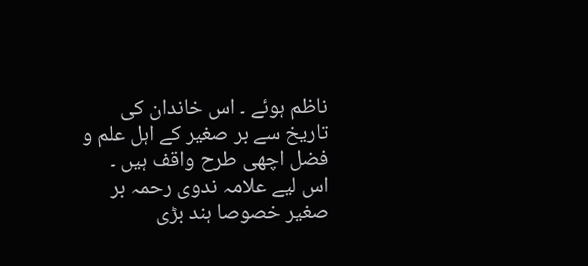ناظم ہوئے ۔ اس خاندان کی تاریخ سے بر صغیر کے اہل علم و فضل اچھی طرح واقف ہیں ۔ اس لیے علامہ ندوی رحمہ بر صغیر خصوصا ہند بڑی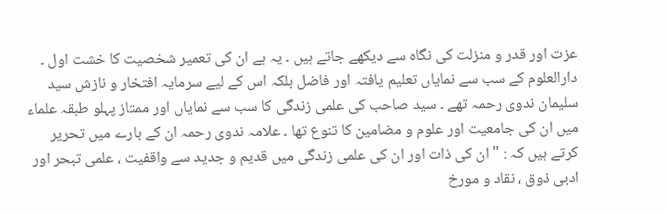عزت اور قدر و منزلت کی نگاہ سے دیکھے جاتے ہیں ۔ یہ ہے ان کی تعمیر شخصیت کا خشت اول ۔ دارالعلوم کے سب سے نمایاں تعلیم یافتہ اور فاضل بلکہ اس کے لیے سرمایہ افتخار و نازش سید سلیمان ندوی رحمہ تھے ۔ سید صاحب کی علمی زندگی کا سب سے نمایاں اور ممتاز پہلو طبقہ علماء میں ان کی جامعیت اور علوم و مضامین کا تنوع تھا ۔ علامہ ندوی رحمہ ان کے بارے میں تحریر کرتے ہیں کہ : " ان کی ذات اور ان کی علمی زندگی میں قدیم و جدید سے واقفیت ، علمی تبحر اور ادبی ذوق ، نقاد و مورخ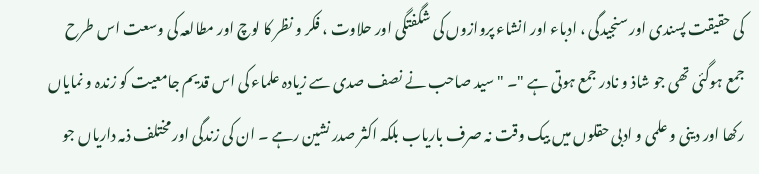کی حقیقت پسندی اور سنجیدگی ، ادباء اور انشاء پروازوں کی شگفتگی اور حلاوت ، فکر و نظر کا لوچ اور مطالعہ کی وسعت اس طرح جمع ہوگئی تھی جو شاذ و نادر جمع ہوتی ہے "۔ " سید صاحب نے نصف صدی سے زیادہ علماء کی اس قدیم جامعیت کو زندہ و نمایاں رکھا اور دینی و علمی و ادبی حقلوں میں بیک وقت نہ صرف باریاب بلکہ اکثر صدر نشین رہے ۔ ان کی زندگی اور مختلف ذمہ داریاں جو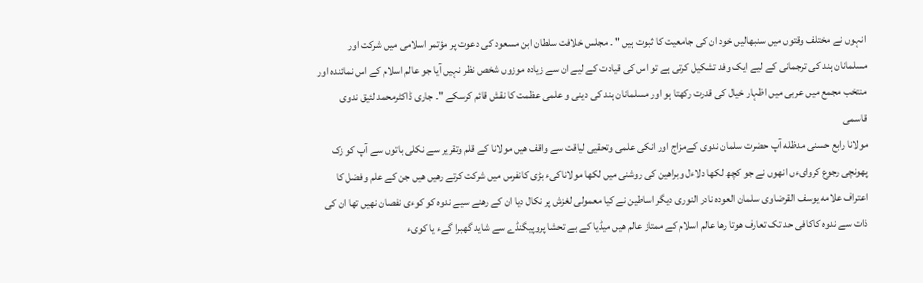انہوں نے مختلف وقتوں میں سنبھالیں خود ان کی جامعیت کا ثبوت ہیں " ۔ مجلس خلافت سلطان ابن مسعود کی دعوت پر مؤتمر اسلامی میں شرکت اور مسلمانان ہند کی ترجمانی کے لیے ایک وفد تشکیل کرتی ہے تو اس کی قیادت کے لیے ان سے زیادہ موزوں شخص نظر نہیں آیا جو عالم اسلام کے اس نمائندہ اور منتخب مجمع میں عربی میں اظہار خیال کی قدرت رکھتا ہو اور مسلمانان ہند کی دینی و علمی عظمت کا نقش قائم کرسکے "۔ جارى ڈاکٹرمحمد لئیق ندوی قاسمی
مولانا رابع حسنی مدظله آپ حضرت سلمان ندوی کےمزاج اور انکی علمی وتحقیی لیاقت سے واقف هیں مولانا کے قلم وتقریر سے نکلی باتوں سے آپ کو زک پهونچی رجوع کروایءں انهوں نے جو کچھ لکھا دلاءل وبراهین کی روشنی میں لکھا مولاناکیء بڑی کانفرس میں شرکت کرتے رهیں هیں جن کے علم وفضل کا اعتراف علامه یوسف القرضاوی سلمان العوده نادر النوری دیگر اساطین نے کیا معمولی لغزش پر نکال دیا ان کے رهنے سیے ندوه کو کوءی نفصان نهیں تھا ان کی ذات سے ندوه کاکافی حد تک تعارف هوتا رها عالم اسلام کے ممتاز عالم هیں میڈیا کے بے تحشا پروپیگنڈے سے شاید گھبرا گےء یا کویء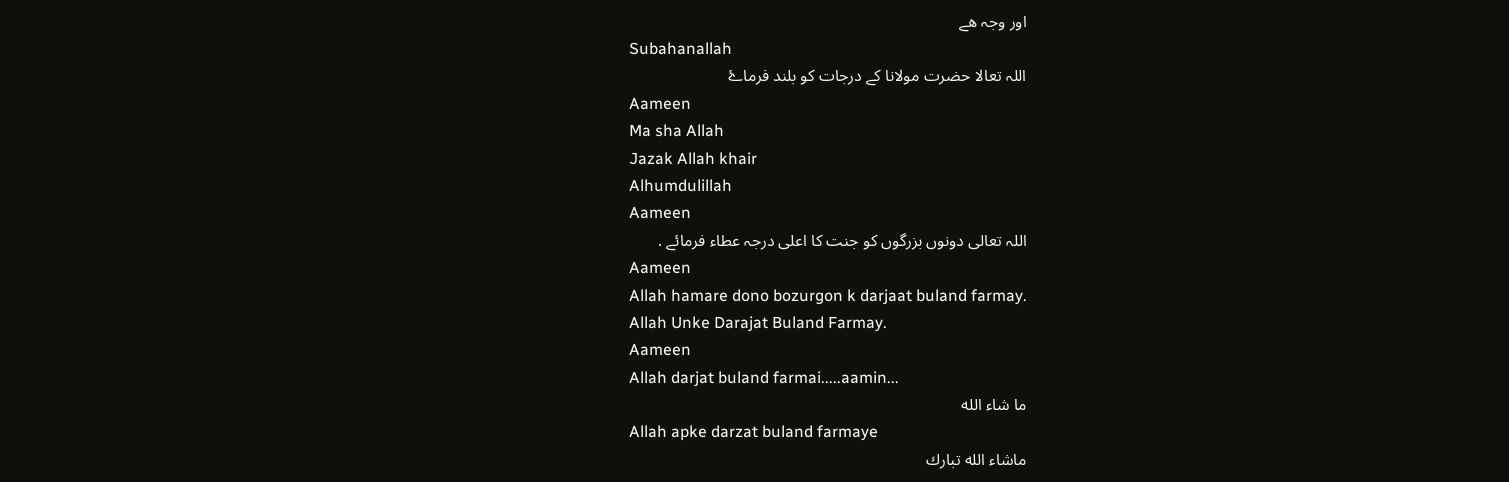اور وجہ هے
Subahanallah
اللہ تعالا حضرت مولانا کے درجات کو بلند فرماۓ
Aameen
Ma sha Allah
Jazak Allah khair
Alhumdulillah
Aameen
اللہ تعالی دونوں بزرگوں کو جنت کا اعلی درجہ عطاء فرمائے .
Aameen
Allah hamare dono bozurgon k darjaat buland farmay.
Allah Unke Darajat Buland Farmay.
Aameen
Allah darjat buland farmai.....aamin...
ما شاء الله
Allah apke darzat buland farmaye
ماشاء الله تبارك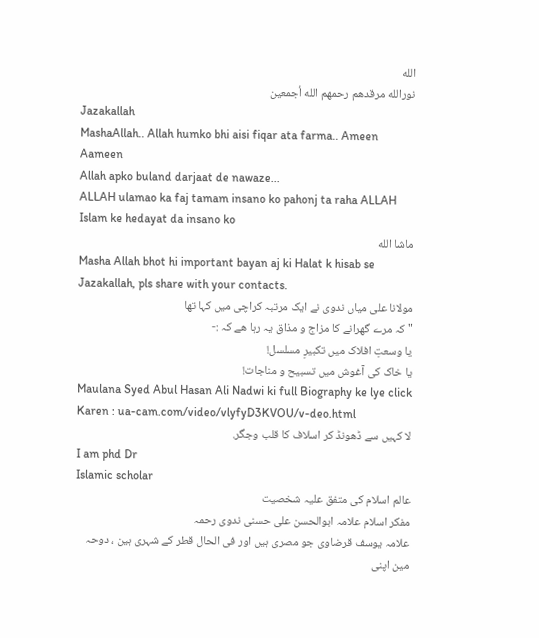الله
نورالله مرقدهم رحمهم الله أجمعين
Jazakallah
MashaAllah.. Allah humko bhi aisi fiqar ata farma.. Ameen
Aameen
Allah apko buland darjaat de nawaze...
ALLAH ulamao ka faj tamam insano ko pahonj ta raha ALLAH Islam ke hedayat da insano ko
ماشا الله
Masha Allah bhot hi important bayan aj ki Halat k hisab se
Jazakallah, pls share with your contacts.
مولانا علی میاں ندوی نے ایک مرتبہ کراچی میں کہا تھا
" کہ مرے گھرانے کا مزاج و مذاق یہ رہا ھے کہ :-
یا وسعتِ افلاک میں تکبیرِ مسلسل!
یا خاک کی آغوش میں تسبیح و مناجات!
Maulana Syed Abul Hasan Ali Nadwi ki full Biography ke lye click Karen : ua-cam.com/video/vlyfyD3KVOU/v-deo.html
لا کہیں سے ڈھونڈ کر اسلاف کا قلب وجگر.
I am phd Dr
Islamic scholar
عالم اسلام کی متفق علیہ شخصیت
مفکر اسلام علامہ ابوالحسن علی حسنی ندوی رحمہ
علامہ یوسف قرضاوی جو مصری ہیں اور فی الحال قطر کے شہری ہین ، دوحہ مین اپنی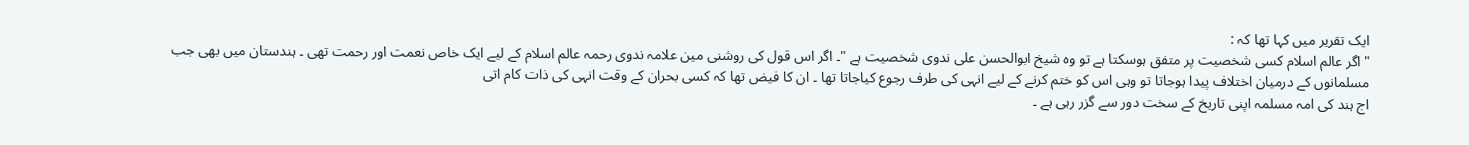ایک تقریر میں کہا تھا کہ :
" اگر عالم اسلام کسی شخصیت پر متفق ہوسکتا ہے تو وہ شیخ ابوالحسن علی ندوی شخصیت ہے "۔ اگر اس قول کی روشنی مین علامہ ندوی رحمہ عالم اسلام کے لیے ایک خاص نعمت اور رحمت تھی ۔ ہندستان میں بھی جب مسلمانوں کے درمیان اختلاف پیدا ہوجاتا تو وہی اس کو ختم کرنے کے لیے انہی کی طرف رجوع کیاجاتا تھا ۔ ان کا فیض تھا کہ کسی بحران کے وقت انہی کی ذات کام اتی
اج ہند کی امہ مسلمہ اپنی تاریخ کے سخت دور سے گزر رہی ہے ۔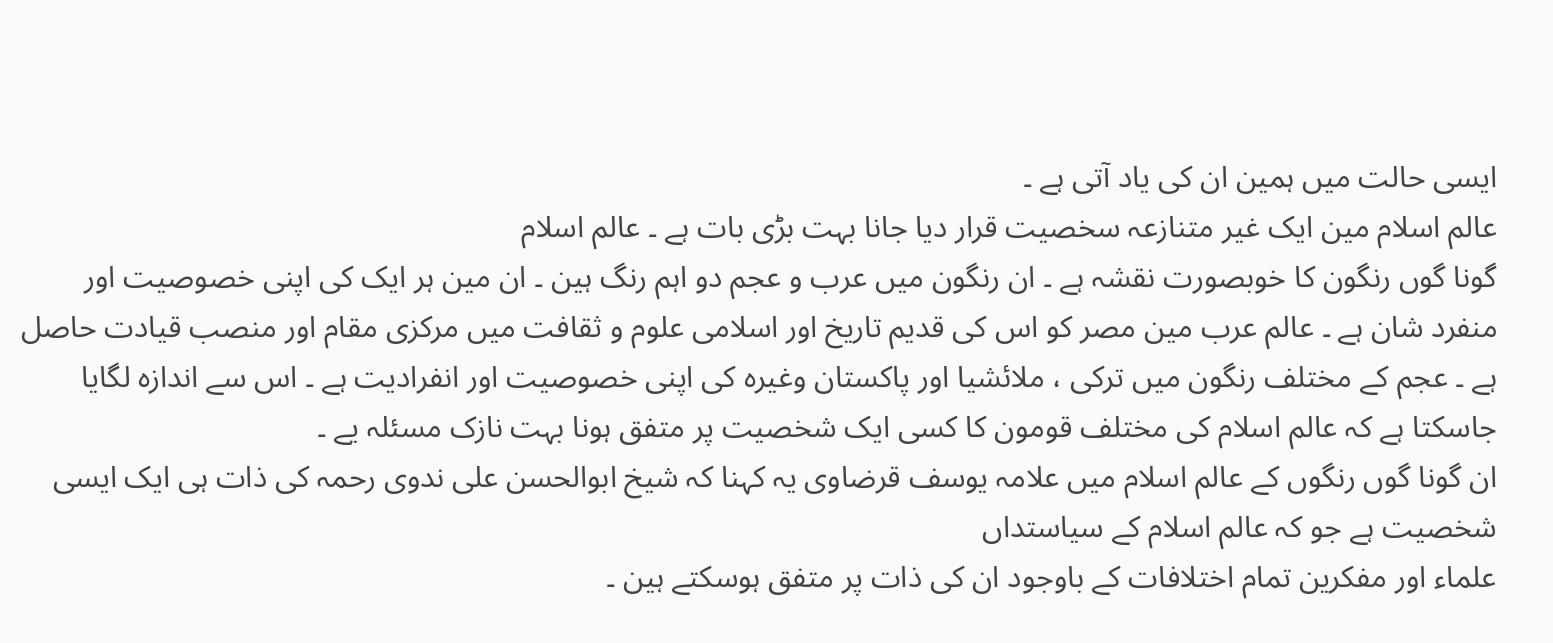ایسی حالت میں ہمین ان کی یاد آتی ہے ۔
عالم اسلام مین ایک غیر متنازعہ سخصیت قرار دیا جانا بہت بڑی بات ہے ۔ عالم اسلام
گونا گوں رنگون کا خوبصورت نقشہ ہے ۔ ان رنگون میں عرب و عجم دو اہم رنگ ہین ۔ ان مین ہر ایک کی اپنی خصوصیت اور منفرد شان ہے ۔ عالم عرب مین مصر کو اس کی قدیم تاریخ اور اسلامی علوم و ثقافت میں مرکزی مقام اور منصب قیادت حاصل ہے ۔ عجم کے مختلف رنگون میں ترکی ، ملائشیا اور پاکستان وغیرہ کی اپنی خصوصیت اور انفرادیت ہے ۔ اس سے اندازہ لگایا جاسکتا ہے کہ عالم اسلام کی مختلف قومون کا کسی ایک شخصیت پر متفق ہونا بہت نازک مسئلہ یے ۔
ان گونا گوں رنگوں کے عالم اسلام میں علامہ یوسف قرضاوی یہ کہنا کہ شیخ ابوالحسن علی ندوی رحمہ کی ذات ہی ایک ایسی شخصیت ہے جو کہ عالم اسلام کے سیاستداں
علماء اور مفکرین تمام اختلافات کے باوجود ان کی ذات پر متفق ہوسکتے ہین ۔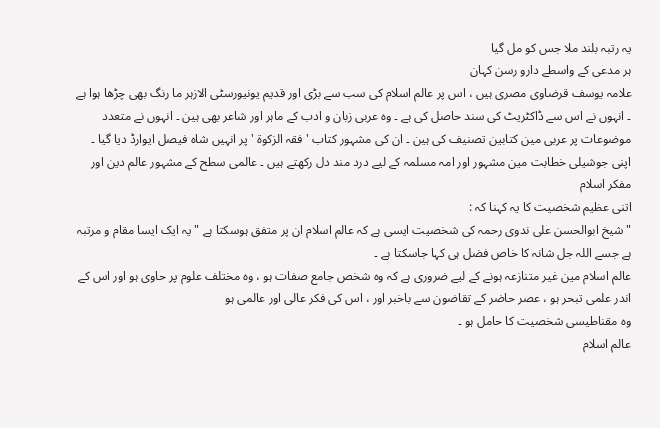یہ رتبہ بلند ملا جس کو مل گیا
ہر مدعی کے واسطے دارو رسن کہان
علامہ یوسف قرضاوی مصری ہیں ، اس پر عالم اسلام کی سب سے بڑی اور قدیم یونیورسٹی الازہر ما رنگ بھی چڑھا ہوا ہے ۔ انہوں نے اس سے ڈاکٹریٹ کی سند حاصل کی ہے ۔ وہ عربی زبان و ادب کے ماہر اور شاعر بھی ہین ۔ انہوں نے متعدد موضوعات پر عربی مین کتابین تصنیف کی ہین ۔ ان کی مشہور کتاب ' فقہ الزکوة ' پر انہیں شاہ فیصل ایوارڈ دیا گیا ۔
اپنی جوشیلی خطابت مین مشہور اور امہ مسلمہ کے لیے درد مند دل رکھتے ہیں ۔ عالمی سطح کے مشہور عالم دین اور مفکر اسلام
اتنی عظیم شخصیت کا یہ کہنا کہ :
" شیخ ابوالحسن علی ندوی رحمہ کی شخصیت ایسی ہے کہ عالم اسلام ان پر متفق ہوسکتا ہے " یہ ایک ایسا مقام و مرتبہ ہے جسے اللہ جل شانہ کا خاص فضل ہی کہا جاسکتا ہے ۔
عالم اسلام مین غیر متنازعہ ہونے کے لیے ضروری ہے کہ وہ شخص جامع صفات ہو ، وہ مختلف علوم پر حاوی ہو اور اس کے اندر علمی تبحر ہو ، عصر حاضر کے تقاضون سے باخبر اور ، اس کی فکر عالی اور عالمی ہو
وہ مقناطیسی شخصیت کا حامل ہو ۔
عالم اسلام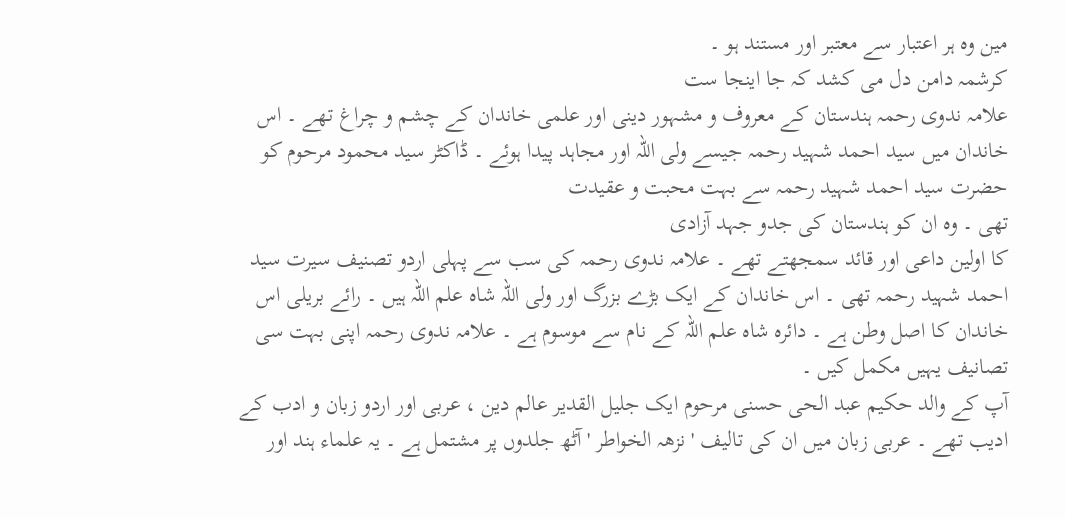مین وہ ہر اعتبار سے معتبر اور مستند ہو ۔
کرشمہ دامن دل می کشد کہ جا اینجا ست
علامہ ندوی رحمہ ہندستان کے معروف و مشہور دینی اور علمی خاندان کے چشم و چراغ تھے ۔ اس خاندان میں سید احمد شہید رحمہ جیسے ولی اللہ اور مجاہد پیدا ہوئے ۔ ڈاکٹر سید محمود مرحوم کو حضرت سید احمد شہید رحمہ سے بہت محبت و عقیدت
تھی ۔ وہ ان کو ہندستان کی جدو جہد آزادی
کا اولین داعی اور قائد سمجھتے تھے ۔ علامہ ندوی رحمہ کی سب سے پہلی اردو تصنیف سیرت سید احمد شہید رحمہ تھی ۔ اس خاندان کے ایک بڑے بزرگ اور ولی اللہ شاہ علم اللہ ہیں ۔ رائے بریلی اس خاندان کا اصل وطن ہے ۔ دائرہ شاہ علم اللہ کے نام سے موسوم ہے ۔ علامہ ندوی رحمہ اپنی بہت سی تصانیف یہیں مکمل کیں ۔
آپ کے والد حکیم عبد الحی حسنی مرحوم ایک جلیل القدیر عالم دین ، عربی اور اردو زبان و ادب کے ادیب تھے ۔ عربی زبان میں ان کی تالیف ' نزھہ الخواطر ' آٹھ جلدوں پر مشتمل ہے ۔ یہ علماء ہند اور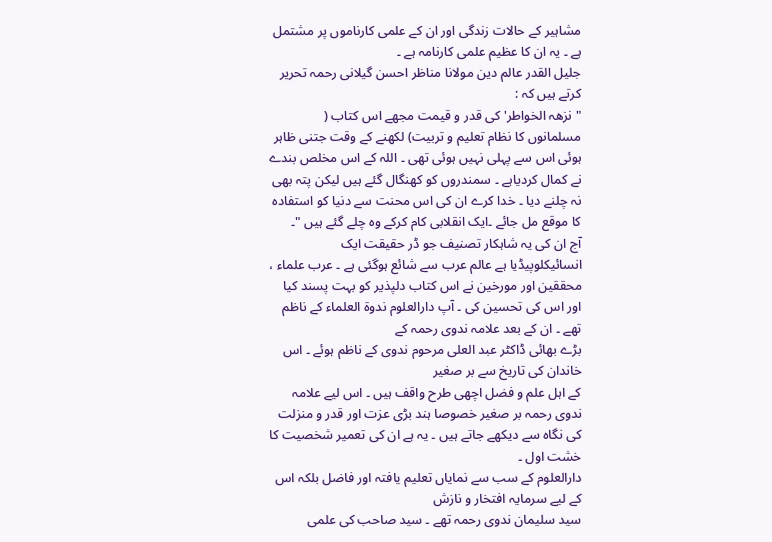مشاہیر کے حالات زندگی اور ان کے علمی کارناموں پر مشتمل ہے ۔ یہ ان کا عظیم علمی کارنامہ ہے ۔
جلیل القدر عالم دین مولانا مناظر احسن گیلانی رحمہ تحریر کرتے ہیں کہ :
" نزھہ الخواطر' کی قدر و قیمت مجھے اس کتاب ( مسلمانوں کا نظام تعلیم و تربیت) لکھنے کے وقت جتنی ظاہر ہوئی اس سے پہلی نہیں ہوئی تھی ۔ اللہ کے اس مخلص بندے نے کمال کردیاہے ۔ سمندروں کو کھنگال گئے ہیں لیکن پتہ بھی نہ چلنے دیا ۔ خدا کرے ان کی اس محنت سے دنیا کو استفادہ کا موقع مل جائے ۔ایک انقلابی کام کرکے وہ چلے گئے ہیں "۔
آج ان کی یہ شاہکار تصنیف جو ڈر حقیقت ایک انسائیکلوپیڈیا ہے عالم عرب سے شائع ہوگئی ہے ۔ عرب علماء ، محققین اور مورخین نے اس کتاب دلپذیر کو بہت پسند کیا اور اس کی تحسین کی ۔ آپ دارالعلوم ندوة العلماء کے ناظم تھے ۔ ان کے بعد علامہ ندوی رحمہ کے
بڑے بھائی ڈاکٹر عبد العلی مرحوم ندوی کے ناظم ہوئے ۔ اس خاندان کی تاریخ سے بر صغیر
کے اہل علم و فضل اچھی طرح واقف ہیں ۔ اس لیے علامہ ندوی رحمہ بر صغیر خصوصا ہند بڑی عزت اور قدر و منزلت کی نگاہ سے دیکھے جاتے ہیں ۔ یہ ہے ان کی تعمیر شخصیت کا خشت اول ۔
دارالعلوم کے سب سے نمایاں تعلیم یافتہ اور فاضل بلکہ اس کے لیے سرمایہ افتخار و نازش
سید سلیمان ندوی رحمہ تھے ۔ سید صاحب کی علمی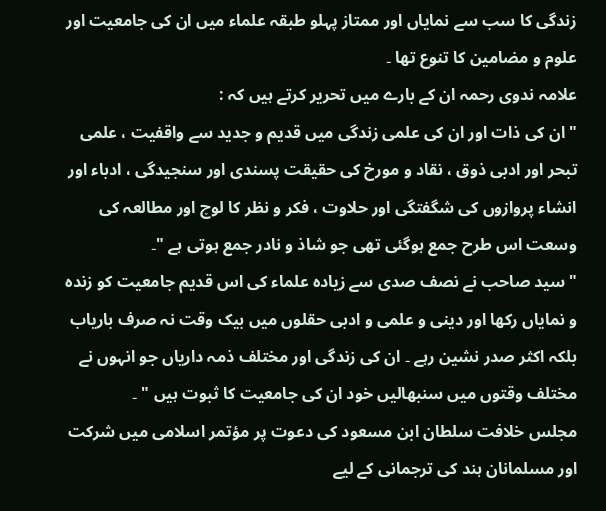زندگی کا سب سے نمایاں اور ممتاز پہلو طبقہ علماء میں ان کی جامعیت اور علوم و مضامین کا تنوع تھا ۔
علامہ ندوی رحمہ ان کے بارے میں تحریر کرتے ہیں کہ :
" ان کی ذات اور ان کی علمی زندگی میں قدیم و جدید سے واقفیت ، علمی تبحر اور ادبی ذوق ، نقاد و مورخ کی حقیقت پسندی اور سنجیدگی ، ادباء اور انشاء پروازوں کی شگفتگی اور حلاوت ، فکر و نظر کا لوچ اور مطالعہ کی وسعت اس طرح جمع ہوگئی تھی جو شاذ و نادر جمع ہوتی ہے "۔
" سید صاحب نے نصف صدی سے زیادہ علماء کی اس قدیم جامعیت کو زندہ و نمایاں رکھا اور دینی و علمی و ادبی حقلوں میں بیک وقت نہ صرف باریاب بلکہ اکثر صدر نشین رہے ۔ ان کی زندگی اور مختلف ذمہ داریاں جو انہوں نے مختلف وقتوں میں سنبھالیں خود ان کی جامعیت کا ثبوت ہیں " ۔
مجلس خلافت سلطان ابن مسعود کی دعوت پر مؤتمر اسلامی میں شرکت اور مسلمانان ہند کی ترجمانی کے لیے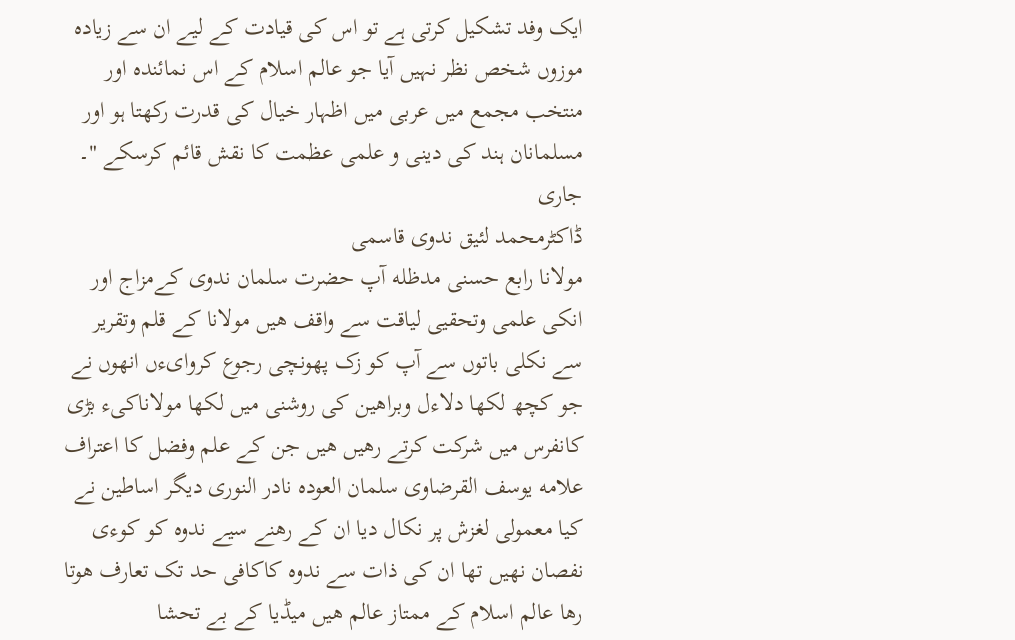ایک وفد تشکیل کرتی ہے تو اس کی قیادت کے لیے ان سے زیادہ موزوں شخص نظر نہیں آیا جو عالم اسلام کے اس نمائندہ اور منتخب مجمع میں عربی میں اظہار خیال کی قدرت رکھتا ہو اور مسلمانان ہند کی دینی و علمی عظمت کا نقش قائم کرسکے "۔
جارى
ڈاکٹرمحمد لئیق ندوی قاسمی
مولانا رابع حسنی مدظله آپ حضرت سلمان ندوی کےمزاج اور انکی علمی وتحقیی لیاقت سے واقف هیں مولانا کے قلم وتقریر سے نکلی باتوں سے آپ کو زک پهونچی رجوع کروایءں انهوں نے جو کچھ لکھا دلاءل وبراهین کی روشنی میں لکھا مولاناکیء بڑی کانفرس میں شرکت کرتے رهیں هیں جن کے علم وفضل کا اعتراف علامه یوسف القرضاوی سلمان العوده نادر النوری دیگر اساطین نے کیا معمولی لغزش پر نکال دیا ان کے رهنے سیے ندوه کو کوءی نفصان نهیں تھا ان کی ذات سے ندوه کاکافی حد تک تعارف هوتا رها عالم اسلام کے ممتاز عالم هیں میڈیا کے بے تحشا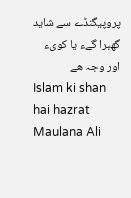پروپیگنڈے سے شاید گھبرا گےء یا کویء اور وجہ هے
Islam ki shan hai hazrat Maulana Ali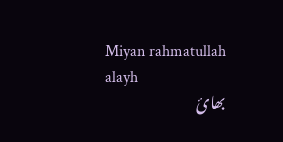Miyan rahmatullah alayh
بھائ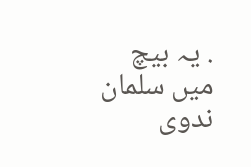. یہ بیچ میں سلمان ندوی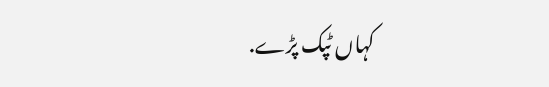کہاں ٹپک پڑے.